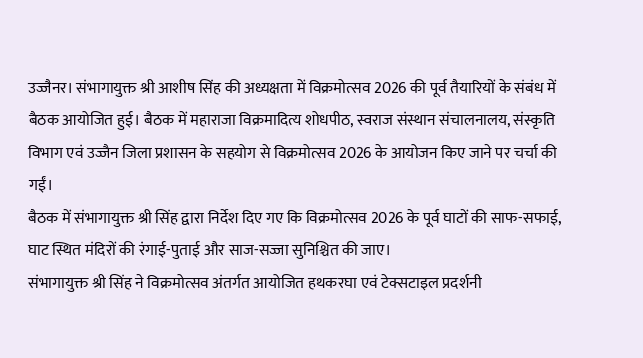उज्जैनर। संभागायुक्त श्री आशीष सिंह की अध्यक्षता में विक्रमोत्सव 2026 की पूर्व तैयारियों के संबंध में बैठक आयोजित हुई। बैठक में महाराजा विक्रमादित्य शोधपीठ, स्वराज संस्थान संचालनालय, संस्कृति विभाग एवं उज्जैन जिला प्रशासन के सहयोग से विक्रमोत्सव 2026 के आयोजन किए जाने पर चर्चा की गईं।
बैठक में संभागायुक्त श्री सिंह द्वारा निर्देश दिए गए कि विक्रमोत्सव 2026 के पूर्व घाटों की साफ-सफाई, घाट स्थित मंदिरों की रंगाई-पुताई और साज-सज्जा सुनिश्चित की जाए।
संभागायुक्त श्री सिंह ने विक्रमोत्सव अंतर्गत आयोजित हथकरघा एवं टेक्सटाइल प्रदर्शनी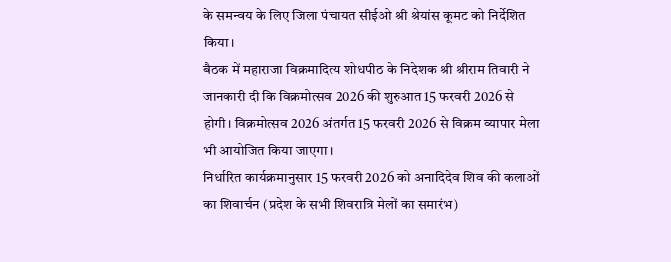के समन्वय के लिए जिला पंचायत सीईओ श्री श्रेयांस कूमट को निर्देशित किया।
बैठक में महाराजा विक्रमादित्य शोधपीठ के निदेशक श्री श्रीराम तिवारी ने जानकारी दी कि विक्रमोत्सव 2026 की शुरुआत 15 फरवरी 2026 से होगी। विक्रमोत्सव 2026 अंतर्गत 15 फरवरी 2026 से विक्रम व्यापार मेला भी आयोजित किया जाएगा।
निर्धारित कार्यक्रमानुसार 15 फरवरी 2026 को अनादिदेव शिव की कलाओं का शिवार्चन (प्रदेश के सभी शिवरात्रि मेलों का समारंभ)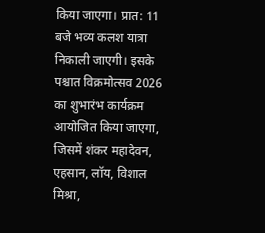किया जाएगा। प्रात: 11 बजे भव्य कलश यात्रा निकाली जाएगी। इसके पश्चात विक्रमोत्सव 2026 का शुभारंभ कार्यक्रम आयोजित किया जाएगा, जिसमें शंकर महादेवन, एहसान, लॉय, विशाल मिश्रा,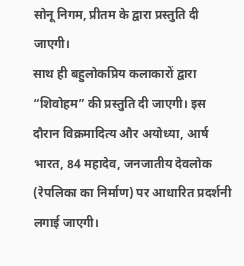सोनू निगम, प्रीतम के द्वारा प्रस्तुति दी जाएगी।
साथ ही बहुलोकप्रिय कलाकारों द्वारा “शिवोहम” की प्रस्तुति दी जाएगी। इस दौरान विक्रमादित्य और अयोध्या, आर्ष भारत, 84 महादेव, जनजातीय देवलोक (रेपलिका का निर्माण) पर आधारित प्रदर्शनी लगाई जाएगी।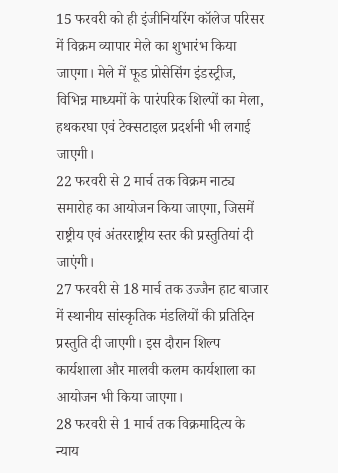15 फरवरी को ही इंजीनियरिंग कॉलेज परिसर में विक्रम व्यापार मेले का शुभारंभ किया जाएगा। मेले में फूड प्रोसेसिंग इंडस्ट्रीज, विभिन्न माध्यमों के पारंपरिक शिल्पों का मेला, हथकरघा एवं टेक्सटाइल प्रदर्शनी भी लगाई जाएगी।
22 फरवरी से 2 मार्च तक विक्रम नाट्य समारोह का आयोजन किया जाएगा, जिसमें राष्ट्रीय एवं अंतरराष्ट्रीय स्तर की प्रस्तुतियां दी जाएंगी।
27 फरवरी से 18 मार्च तक उज्जैन हाट बाजार में स्थानीय सांस्कृतिक मंडलियों की प्रतिदिन प्रस्तुति दी जाएगी। इस दौरान शिल्प कार्यशाला और मालवी कलम कार्यशाला का आयोजन भी किया जाएगा।
28 फरवरी से 1 मार्च तक विक्रमादित्य के न्याय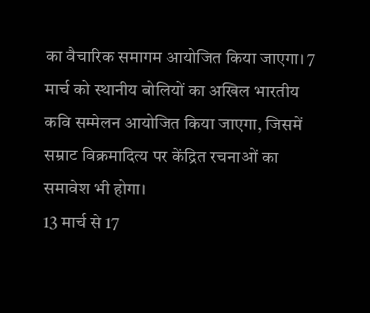का वैचारिक समागम आयोजित किया जाएगा। 7 मार्च को स्थानीय बोलियों का अखिल भारतीय कवि सम्मेलन आयोजित किया जाएगा, जिसमें सम्राट विक्रमादित्य पर केंद्रित रचनाओं का समावेश भी होगा।
13 मार्च से 17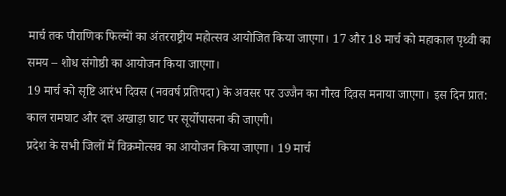मार्च तक पौराणिक फिल्मों का अंतरराष्ट्रीय महोत्सव आयोजित किया जाएगा। 17 और 18 मार्च को महाकाल पृथ्वी का समय – शोध संगोष्ठी का आयोजन किया जाएगा।
19 मार्च को सृष्टि आरंभ दिवस (नववर्ष प्रतिपदा) के अवसर पर उज्जैन का गौरव दिवस मनाया जाएगा। इस दिन प्रात: काल रामघाट और दत्त अखाड़ा घाट पर सूर्योपासना की जाएगी।
प्रदेश के सभी जिलों में विक्रमोत्सव का आयोजन किया जाएगा। 19 मार्च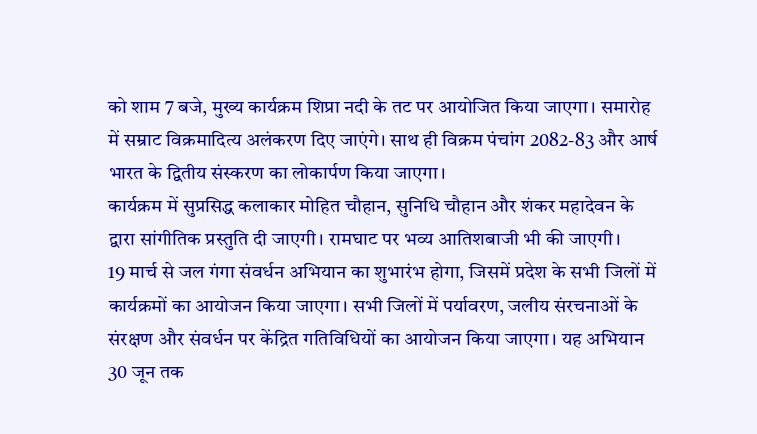को शाम 7 बजे, मुख्य कार्यक्रम शिप्रा नदी के तट पर आयोजित किया जाएगा। समारोह में सम्राट विक्रमादित्य अलंकरण दिए जाएंगे। साथ ही विक्रम पंचांग 2082-83 और आर्ष भारत के द्वितीय संस्करण का लोकार्पण किया जाएगा।
कार्यक्रम में सुप्रसिद्ध कलाकार मोहित चौहान, सुनिधि चौहान और शंकर महादेवन के द्वारा सांगीतिक प्रस्तुति दी जाएगी। रामघाट पर भव्य आतिशबाजी भी की जाएगी।
19 मार्च से जल गंगा संवर्धन अभियान का शुभारंभ होगा, जिसमें प्रदेश के सभी जिलों में कार्यक्रमों का आयोजन किया जाएगा। सभी जिलों में पर्यावरण, जलीय संरचनाओं के संरक्षण और संवर्धन पर केंद्रित गतिविधियों का आयोजन किया जाएगा। यह अभियान 30 जून तक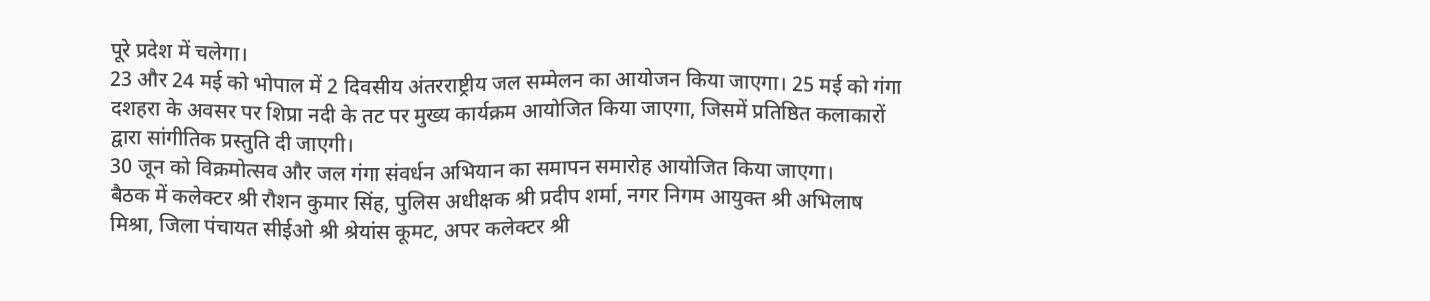पूरे प्रदेश में चलेगा।
23 और 24 मई को भोपाल में 2 दिवसीय अंतरराष्ट्रीय जल सम्मेलन का आयोजन किया जाएगा। 25 मई को गंगा दशहरा के अवसर पर शिप्रा नदी के तट पर मुख्य कार्यक्रम आयोजित किया जाएगा, जिसमें प्रतिष्ठित कलाकारों द्वारा सांगीतिक प्रस्तुति दी जाएगी।
30 जून को विक्रमोत्सव और जल गंगा संवर्धन अभियान का समापन समारोह आयोजित किया जाएगा।
बैठक में कलेक्टर श्री रौशन कुमार सिंह, पुलिस अधीक्षक श्री प्रदीप शर्मा, नगर निगम आयुक्त श्री अभिलाष मिश्रा, जिला पंचायत सीईओ श्री श्रेयांस कूमट, अपर कलेक्टर श्री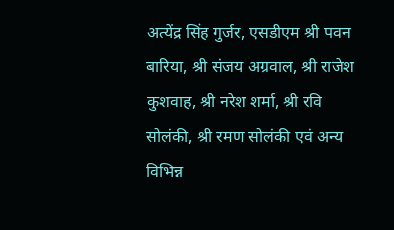अत्येंद्र सिंह गुर्जर, एसडीएम श्री पवन बारिया, श्री संजय अग्रवाल, श्री राजेश कुशवाह, श्री नरेश शर्मा, श्री रवि सोलंकी, श्री रमण सोलंकी एवं अन्य विभिन्न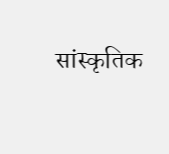सांस्कृतिक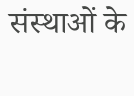संस्थाओं के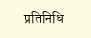प्रतिनिधि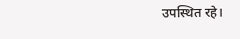उपस्थित रहे।